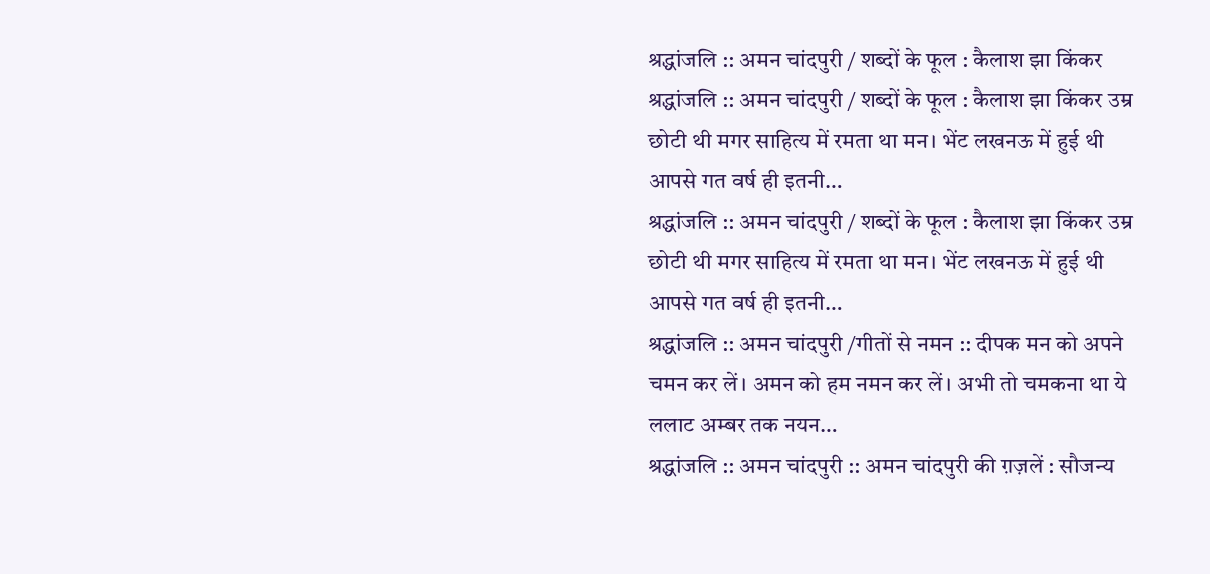श्रद्धांजलि :: अमन चांदपुरी / शब्दों के फूल : कैलाश झा किंकर
श्रद्धांजलि :: अमन चांदपुरी / शब्दों के फूल : कैलाश झा किंकर उम्र छोटी थी मगर साहित्य में रमता था मन। भेंट लखनऊ में हुई थी आपसे गत वर्ष ही इतनी…
श्रद्धांजलि :: अमन चांदपुरी / शब्दों के फूल : कैलाश झा किंकर उम्र छोटी थी मगर साहित्य में रमता था मन। भेंट लखनऊ में हुई थी आपसे गत वर्ष ही इतनी…
श्रद्धांजलि :: अमन चांदपुरी /गीतों से नमन :: दीपक मन को अपने चमन कर लें। अमन को हम नमन कर लें। अभी तो चमकना था ये ललाट अम्बर तक नयन…
श्रद्धांजलि :: अमन चांदपुरी :: अमन चांदपुरी की ग़ज़लें : सौजन्य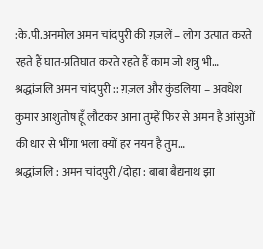:के.पी.अनमोल अमन चांदपुरी की ग़ज़लें – लोग उत्पात करते रहते हैं घात-प्रतिघात करते रहते हैं काम जो शत्रु भी…
श्रद्धांजलि अमन चांदपुरी :: ग़ज़ल और कुंडलिया – अवधेश कुमार आशुतोष हूँ लौटकर आना तुम्हें फिर से अमन है आंसुओं की धार से भींगा भला क्यों हर नयन है तुम…
श्रद्धांजलि : अमन चांदपुरी /दोहा : बाबा बैद्यनाथ झा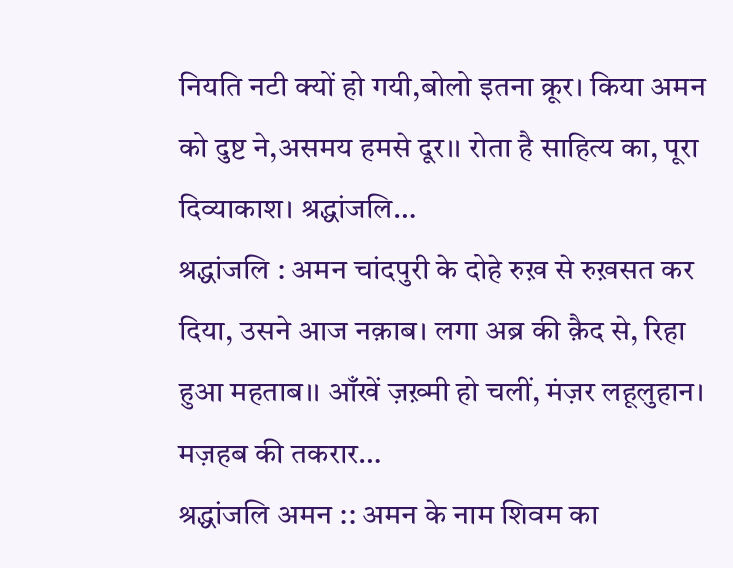नियति नटी क्यों हो गयी,बोलो इतना क्रूर। किया अमन को दुष्ट ने,असमय हमसे दूर।। रोता है साहित्य का, पूरा दिव्याकाश। श्रद्धांजलि…
श्रद्धांजलि : अमन चांदपुरी के दोहे रुख़ से रुख़सत कर दिया, उसने आज नक़ाब। लगा अब्र की क़ैद से, रिहा हुआ महताब।। आँखें ज़ख़्मी हो चलीं, मंज़र लहूलुहान। मज़हब की तकरार…
श्रद्धांजलि अमन :: अमन के नाम शिवम का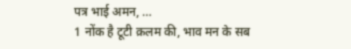पत्र भाई अमन, …
1 नोंक है टूटी क़लम की, भाव मन के सब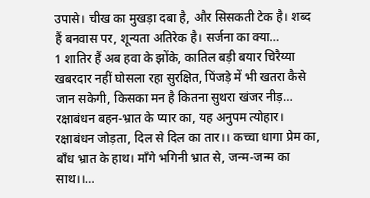उपासे। चीख का मुखड़ा दबा है, और सिसकती टेक है। शब्द हैं बनवास पर, शून्यता अतिरेक है। सर्जना का क्या…
1 शातिर हैं अब हवा के झोंके, कातिल बड़ी बयार चिरैय्या खबरदार नहीं घोसला रहा सुरक्षित, पिंजड़े में भी खतरा कैसे जान सकेगी, किसका मन है कितना सुथरा खंजर नीड़…
रक्षाबंधन बहन-भ्रात के प्यार का, यह अनुपम त्योहार। रक्षाबंधन जोड़ता, दिल से दिल का तार।। कच्चा धागा प्रेम का, बाँध भ्रात के हाथ। माँगे भगिनी भ्रात से, जन्म-जन्म का साथ।।…